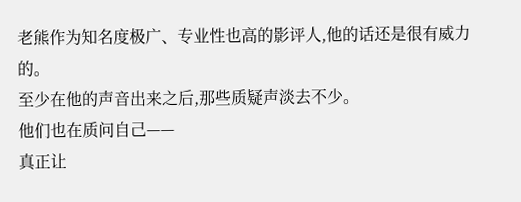老熊作为知名度极广、专业性也高的影评人,他的话还是很有威力的。
至少在他的声音出来之后,那些质疑声淡去不少。
他们也在质问自己——
真正让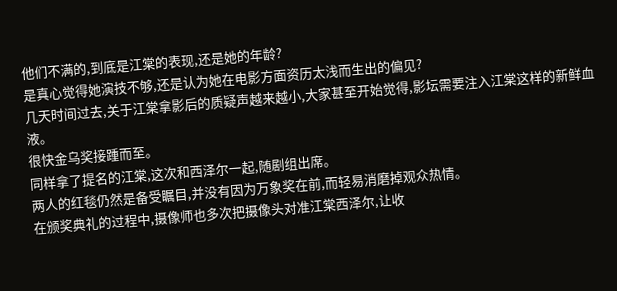他们不满的,到底是江棠的表现,还是她的年龄?
是真心觉得她演技不够,还是认为她在电影方面资历太浅而生出的偏见?
几天时间过去,关于江棠拿影后的质疑声越来越小,大家甚至开始觉得,影坛需要注入江棠这样的新鲜血液。
很快金乌奖接踵而至。
同样拿了提名的江棠,这次和西泽尔一起,随剧组出席。
两人的红毯仍然是备受瞩目,并没有因为万象奖在前,而轻易消磨掉观众热情。
在颁奖典礼的过程中,摄像师也多次把摄像头对准江棠西泽尔,让收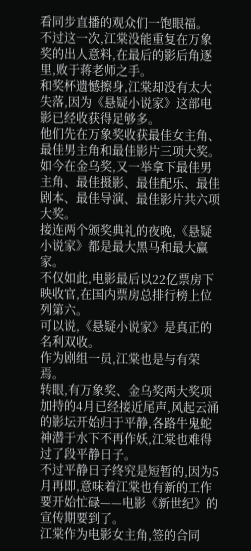看同步直播的观众们一饱眼福。
不过这一次,江棠没能重复在万象奖的出人意料,在最后的影后角逐里,败于蒋老师之手。
和奖杯遗憾擦身,江棠却没有太大失落,因为《悬疑小说家》这部电影已经收获得足够多。
他们先在万象奖收获最佳女主角、最佳男主角和最佳影片三项大奖。
如今在金乌奖,又一举拿下最佳男主角、最佳摄影、最佳配乐、最佳剧本、最佳导演、最佳影片共六项大奖。
接连两个颁奖典礼的夜晚,《悬疑小说家》都是最大黑马和最大赢家。
不仅如此,电影最后以22亿票房下映收官,在国内票房总排行榜上位列第六。
可以说,《悬疑小说家》是真正的名利双收。
作为剧组一员,江棠也是与有荣焉。
转眼,有万象奖、金乌奖两大奖项加持的4月已经接近尾声,风起云涌的影坛开始归于平静,各路牛鬼蛇神潜于水下不再作妖,江棠也难得过了段平静日子。
不过平静日子终究是短暂的,因为5月再即,意味着江棠也有新的工作要开始忙碌——电影《新世纪》的宣传期要到了。
江棠作为电影女主角,签的合同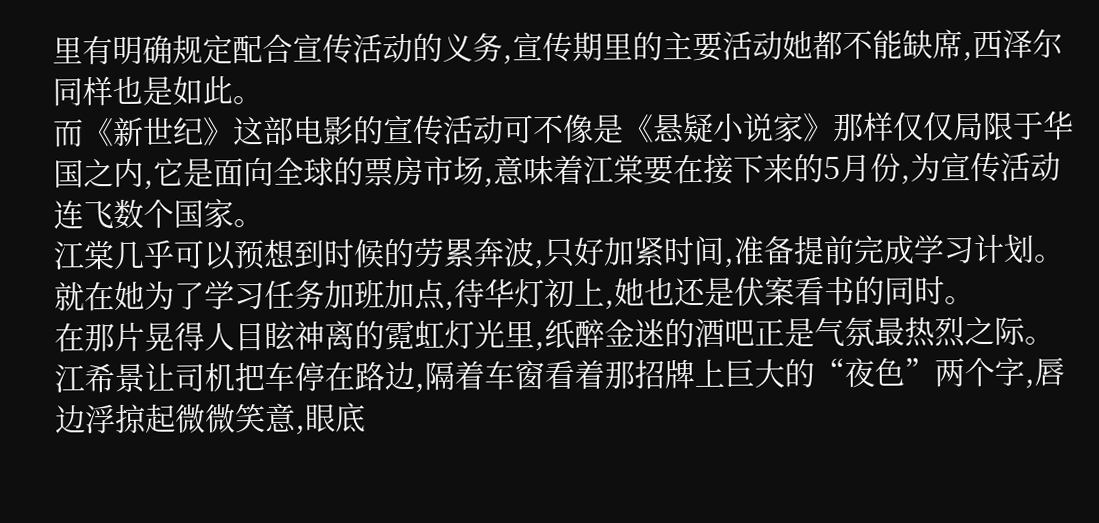里有明确规定配合宣传活动的义务,宣传期里的主要活动她都不能缺席,西泽尔同样也是如此。
而《新世纪》这部电影的宣传活动可不像是《悬疑小说家》那样仅仅局限于华国之内,它是面向全球的票房市场,意味着江棠要在接下来的5月份,为宣传活动连飞数个国家。
江棠几乎可以预想到时候的劳累奔波,只好加紧时间,准备提前完成学习计划。
就在她为了学习任务加班加点,待华灯初上,她也还是伏案看书的同时。
在那片晃得人目眩神离的霓虹灯光里,纸醉金迷的酒吧正是气氛最热烈之际。
江希景让司机把车停在路边,隔着车窗看着那招牌上巨大的“夜色”两个字,唇边浮掠起微微笑意,眼底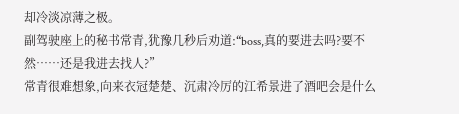却冷淡凉薄之极。
副驾驶座上的秘书常青,犹豫几秒后劝道:“boss,真的要进去吗?要不然……还是我进去找人?”
常青很难想象,向来衣冠楚楚、沉肃冷厉的江希景进了酒吧会是什么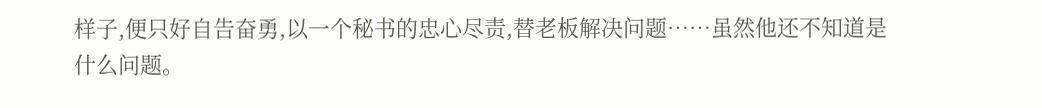样子,便只好自告奋勇,以一个秘书的忠心尽责,替老板解决问题……虽然他还不知道是什么问题。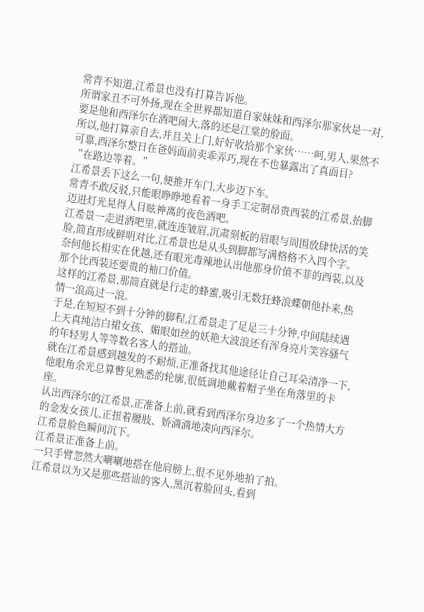常青不知道,江希景也没有打算告诉他。
所谓家丑不可外扬,现在全世界都知道自家妹妹和西泽尔那家伙是一对,要是他和西泽尔在酒吧闹大,落的还是江棠的脸面。
所以,他打算亲自去,并且关上门,好好收拾那个家伙……呵,男人,果然不可靠,西泽尔整日在爸妈面前卖乖弄巧,现在不也暴露出了真面目?
“在路边等着。”
江希景丢下这么一句,便推开车门,大步迈下车。
常青不敢反驳,只能眼睁睁地看着一身手工定制昂贵西装的江希景,抬脚迈进灯光晃得人目眩神离的夜色酒吧。
江希景一走进酒吧里,就连连皱眉,沉肃刻板的眉眼与周围放肆快活的笑脸,简直形成鲜明对比,江希景也是从头到脚都写满格格不入四个字。
奈何他长相实在优越,还有眼光毒辣地认出他那身价值不菲的西装,以及那个比西装还要贵的袖口价值。
这样的江希景,那简直就是行走的蜂蜜,吸引无数狂蜂浪蝶朝他扑来,热情一浪高过一浪。
于是,在短短不到十分钟的脚程,江希景走了足足三十分钟,中间陆续遇上天真纯洁白裙女孩、媚眼如丝的妖艳大波浪还有浑身亮片笑容骚气的年轻男人等等数名客人的搭讪。
就在江希景感到越发的不耐烦,正准备找其他途径让自己耳朵清净一下,他眼角余光总算瞥见熟悉的轮廓,很低调地戴着帽子坐在角落里的卡座。
认出西泽尔的江希景,正准备上前,就看到西泽尔身边多了一个热情大方的金发女孩儿,正扭着腰肢、娇滴滴地凑向西泽尔。
江希景脸色瞬间沉下。
江希景正准备上前。
一只手臂忽然大喇喇地搭在他肩膀上,很不见外地拍了拍。
江希景以为又是那些搭讪的客人,黑沉着脸回头,看到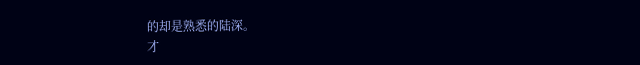的却是熟悉的陆深。
才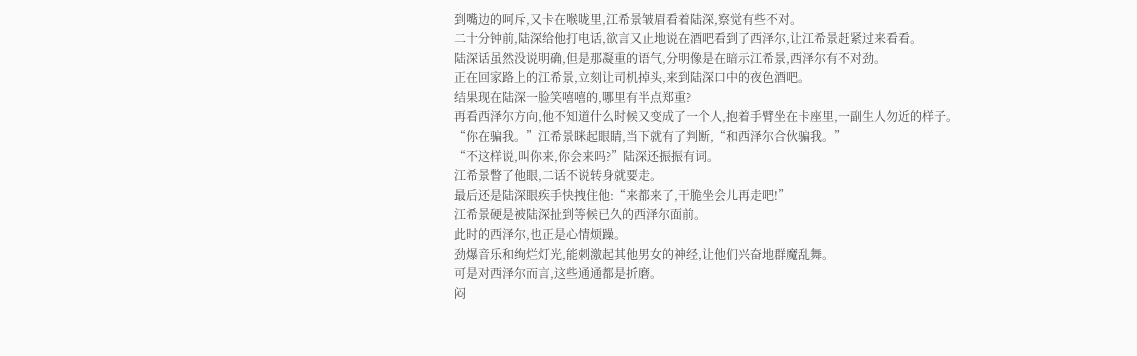到嘴边的呵斥,又卡在喉咙里,江希景皱眉看着陆深,察觉有些不对。
二十分钟前,陆深给他打电话,欲言又止地说在酒吧看到了西泽尔,让江希景赶紧过来看看。
陆深话虽然没说明确,但是那凝重的语气,分明像是在暗示江希景,西泽尔有不对劲。
正在回家路上的江希景,立刻让司机掉头,来到陆深口中的夜色酒吧。
结果现在陆深一脸笑嘻嘻的,哪里有半点郑重?
再看西泽尔方向,他不知道什么时候又变成了一个人,抱着手臂坐在卡座里,一副生人勿近的样子。
“你在骗我。”江希景眯起眼睛,当下就有了判断,“和西泽尔合伙骗我。”
“不这样说,叫你来,你会来吗?”陆深还振振有词。
江希景瞥了他眼,二话不说转身就要走。
最后还是陆深眼疾手快拽住他:“来都来了,干脆坐会儿再走吧!”
江希景硬是被陆深扯到等候已久的西泽尔面前。
此时的西泽尔,也正是心情烦躁。
劲爆音乐和绚烂灯光,能刺激起其他男女的神经,让他们兴奋地群魔乱舞。
可是对西泽尔而言,这些通通都是折磨。
闷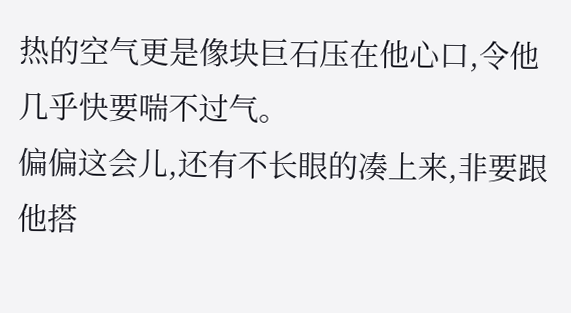热的空气更是像块巨石压在他心口,令他几乎快要喘不过气。
偏偏这会儿,还有不长眼的凑上来,非要跟他搭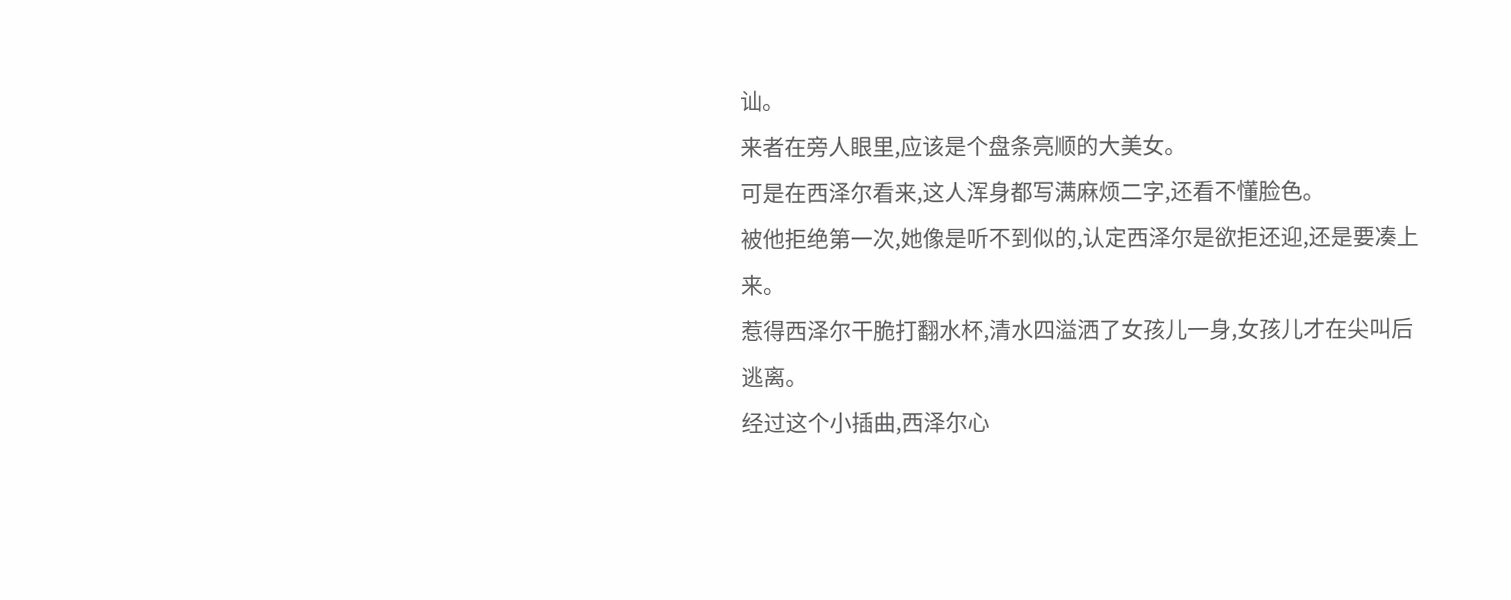讪。
来者在旁人眼里,应该是个盘条亮顺的大美女。
可是在西泽尔看来,这人浑身都写满麻烦二字,还看不懂脸色。
被他拒绝第一次,她像是听不到似的,认定西泽尔是欲拒还迎,还是要凑上来。
惹得西泽尔干脆打翻水杯,清水四溢洒了女孩儿一身,女孩儿才在尖叫后逃离。
经过这个小插曲,西泽尔心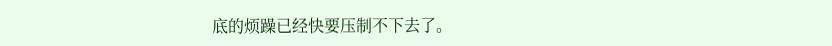底的烦躁已经快要压制不下去了。